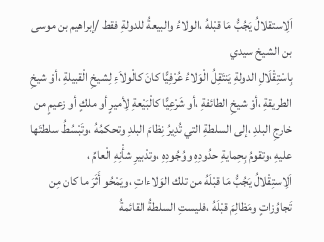اَلِاستقلالُ يَجُبُّ مَا قبْلهُ ،الولاءُ والبيعةُ للدولةِ فقط /إبراهيم بن موسى بن الشيخ سيدي
بِاسْتِقْلَالِ الدولةِ يَنتَقِلُ الْوَلاءُ عُرْفِيًّا كانَ كالْولاَءِ لِشيخِ الْقبيلةِ ،أوْ شيخِ الطريقةِ ،أوْ شيخِ الطائفةِ ،أو شَرْعِيًّا كالْبَيْعةِ لِأميرٍ أو ملكٍ أو زعيمٍ من خارجِ البلدِ ،إلى السلطةِ التي تُدِيرُ نِظامَ البلدِ وتحكمُهُ ،وتَبْسُطُ سلطتَها عليهِ ،وتقومُ بِحِمايةِ حدُودِهِ ووُجُودِهِ ،وتدْبيرِ شأْنِهِ الْعامِّ ،
اَلِاستِقْلالُ يَجُبُّ مَا قبْلَهُ من تلك الوَلاءاتِ ،ويَمْحُو أَثَرَ ما كان مِن تَجاوُزاتٍ ومَظالِمَ قبْلَهُ ،فليستِ السلطةُ القائمةُ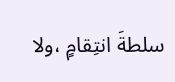سلطةَ انتِقامٍ ،ولا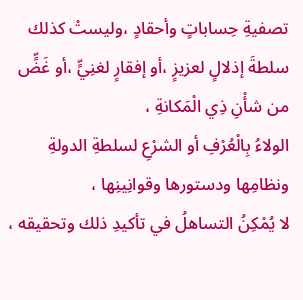تصفيةِ حِساباتٍ وأحقادٍ ،وليستْ كذلك سلطةَ إذلالٍ لعزيزٍ ،أو إفقارٍ لغنِيٍّ ،أو غَضٍّ من شأْنِ ذِي الْمَكانةِ ،
الولاءُ بِالْعُرْفِ أو الشرْعِ لسلطةِ الدولةِ ونظامِها ودستورها وقوانِينِها ،
لا يُمْكِنُ التساهلُ في تأكيدِ ذلك وتحقيقه ،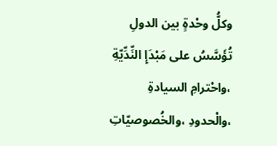وكلُّ وحْدةٍ بين الدولِ تُؤَسَّسُ على مَبْدَإِ النِّدِّيّةِ ،واحْترامِ السيادةِ ،والْحدودِ ،والخُصوصيّاتِ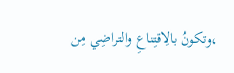،وتكونُ بالِاقتِناعِ والتراضِي مِن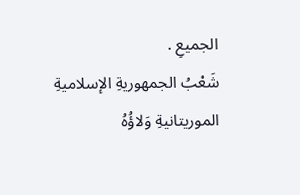الجميعِ .
شَعْبُ الجمهوريةِ الإسلاميةِ الموريتانيةِ وَلاؤُهُ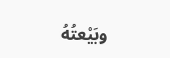وبَيْعتُهُ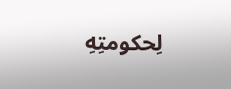لِحكومتِهِ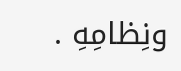ونِظامِهِ .